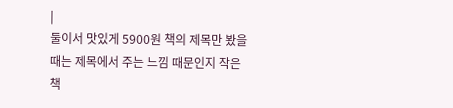|
둘이서 맛있게 5900원 책의 제목만 봤을 때는 제목에서 주는 느낌 때문인지 작은 책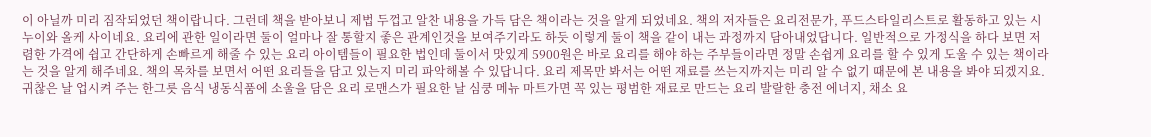이 아닐까 미리 짐작되었던 책이랍니다. 그런데 책을 받아보니 제법 두껍고 알찬 내용을 가득 담은 책이라는 것을 알게 되었네요. 책의 저자들은 요리전문가, 푸드스타일리스트로 활동하고 있는 시누이와 올케 사이네요. 요리에 관한 일이라면 둘이 얼마나 잘 통할지 좋은 관계인것을 보여주기라도 하듯 이렇게 둘이 책을 같이 내는 과정까지 담아내었답니다. 일반적으로 가정식을 하다 보면 저렴한 가격에 쉽고 간단하게 손빠르게 해줄 수 있는 요리 아이템들이 필요한 법인데 둘이서 맛있게 5900원은 바로 요리를 해야 하는 주부들이라면 정말 손쉽게 요리를 할 수 있게 도울 수 있는 책이라는 것을 알게 해주네요. 책의 목차를 보면서 어떤 요리들을 담고 있는지 미리 파악해볼 수 있답니다. 요리 제목만 봐서는 어떤 재료를 쓰는지까지는 미리 알 수 없기 때문에 본 내용을 봐야 되겠지요. 귀찮은 날 업시켜 주는 한그릇 음식 냉동식품에 소울을 담은 요리 로맨스가 필요한 날 심쿵 메뉴 마트가면 꼭 있는 평범한 재료로 만드는 요리 발랄한 충전 에너지, 채소 요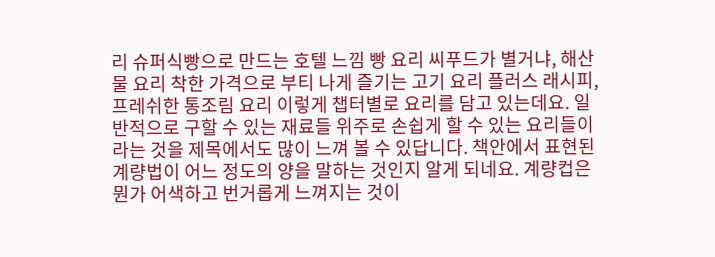리 슈퍼식빵으로 만드는 호텔 느낌 빵 요리 씨푸드가 별거냐, 해산물 요리 착한 가격으로 부티 나게 즐기는 고기 요리 플러스 래시피, 프레쉬한 통조림 요리 이렇게 챕터별로 요리를 담고 있는데요. 일반적으로 구할 수 있는 재료들 위주로 손쉽게 할 수 있는 요리들이라는 것을 제목에서도 많이 느껴 볼 수 있답니다. 책안에서 표현된 계량법이 어느 정도의 양을 말하는 것인지 알게 되네요. 계량컵은 뭔가 어색하고 번거롭게 느껴지는 것이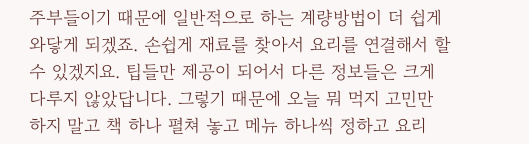주부들이기 때문에 일반적으로 하는 계량방법이 더 쉽게 와닿게 되겠죠. 손쉽게 재료를 찾아서 요리를 연결해서 할 수 있겠지요. 팁들만 제공이 되어서 다른 정보들은 크게 다루지 않았답니다. 그렇기 때문에 오늘 뭐 먹지 고민만 하지 말고 책 하나 펼쳐 놓고 메뉴 하나씩 정하고 요리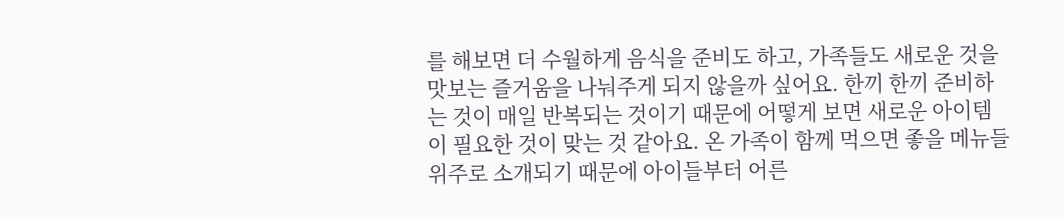를 해보면 더 수월하게 음식을 준비도 하고, 가족들도 새로운 것을 맛보는 즐거움을 나눠주게 되지 않을까 싶어요. 한끼 한끼 준비하는 것이 매일 반복되는 것이기 때문에 어떻게 보면 새로운 아이템이 필요한 것이 맞는 것 같아요. 온 가족이 함께 먹으면 좋을 메뉴들 위주로 소개되기 때문에 아이들부터 어른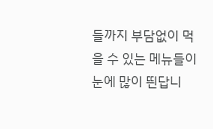들까지 부담없이 먹을 수 있는 메뉴들이 눈에 많이 띈답니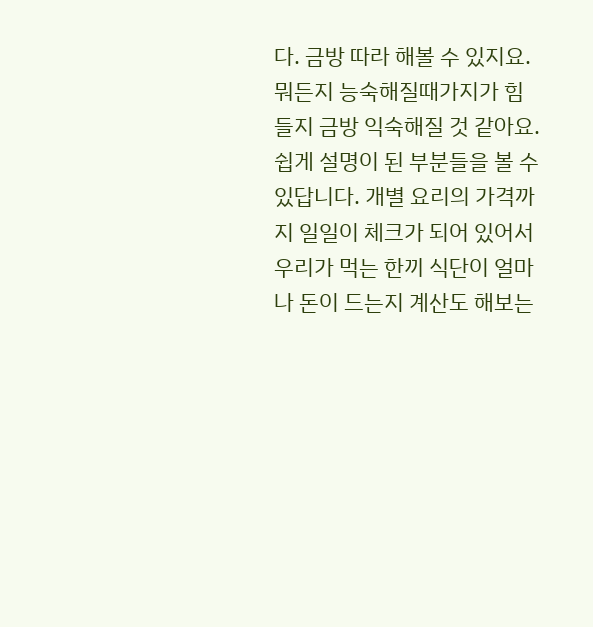다. 금방 따라 해볼 수 있지요. 뭐든지 능숙해질때가지가 힘들지 금방 익숙해질 것 같아요. 쉽게 설명이 된 부분들을 볼 수 있답니다. 개별 요리의 가격까지 일일이 체크가 되어 있어서 우리가 먹는 한끼 식단이 얼마나 돈이 드는지 계산도 해보는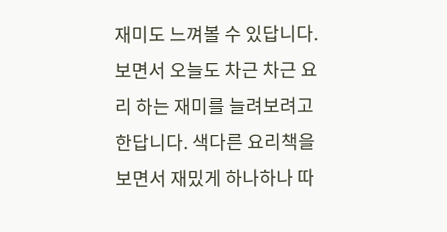재미도 느껴볼 수 있답니다. 보면서 오늘도 차근 차근 요리 하는 재미를 늘려보려고 한답니다. 색다른 요리책을 보면서 재밌게 하나하나 따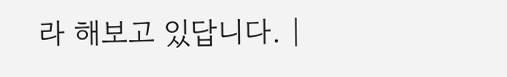라 해보고 있답니다. |